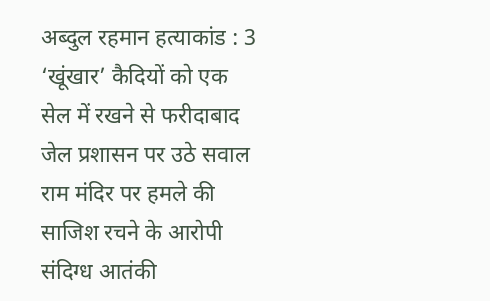अब्दुल रहमान हत्याकांड : 3 ‘खूंखार’ कैदियों को एक सेल में रखने से फरीदाबाद जेल प्रशासन पर उठे सवाल
राम मंदिर पर हमले की साजिश रचने के आरोपी संदिग्ध आतंकी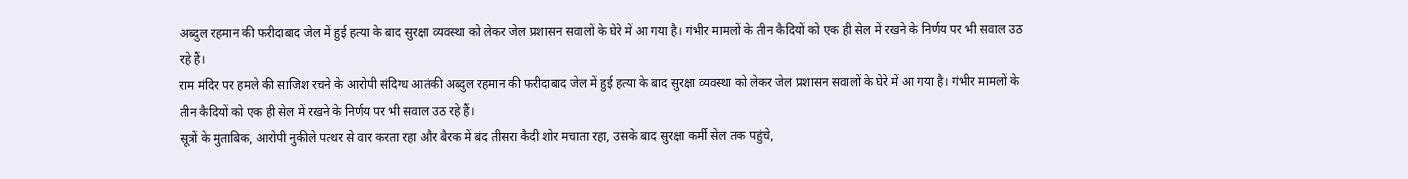अब्दुल रहमान की फरीदाबाद जेल में हुई हत्या के बाद सुरक्षा व्यवस्था को लेकर जेल प्रशासन सवालों के घेरे में आ गया है। गंभीर मामलों के तीन कैदियों को एक ही सेल में रखने के निर्णय पर भी सवाल उठ रहे हैं।
राम मंदिर पर हमले की साजिश रचने के आरोपी संदिग्ध आतंकी अब्दुल रहमान की फरीदाबाद जेल में हुई हत्या के बाद सुरक्षा व्यवस्था को लेकर जेल प्रशासन सवालों के घेरे में आ गया है। गंभीर मामलों के तीन कैदियों को एक ही सेल में रखने के निर्णय पर भी सवाल उठ रहे हैं।
सूत्रों के मुताबिक, आरोपी नुकीले पत्थर से वार करता रहा और बैरक में बंद तीसरा कैदी शोर मचाता रहा, उसके बाद सुरक्षा कर्मी सेल तक पहुंचे,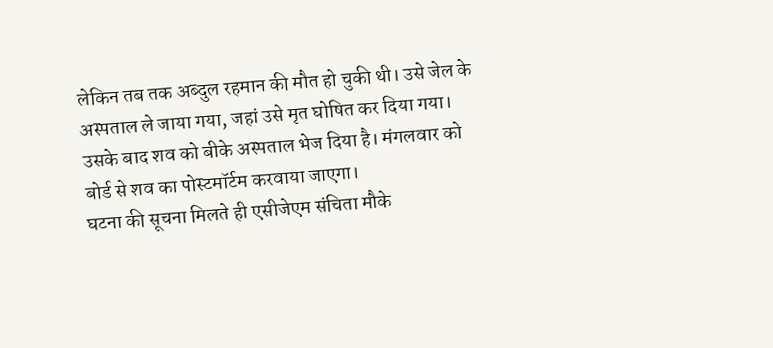लेकिन तब तक अब्दुल रहमान की मौत हो चुकी थी। उसे जेल के अस्पताल ले जाया गया, जहां उसे मृत घोषित कर दिया गया। उसके बाद शव को बीके अस्पताल भेज दिया है। मंगलवार को बोर्ड से शव का पोस्टमॉर्टम करवाया जाएगा।
घटना की सूचना मिलते ही एसीजेएम संचिता मौके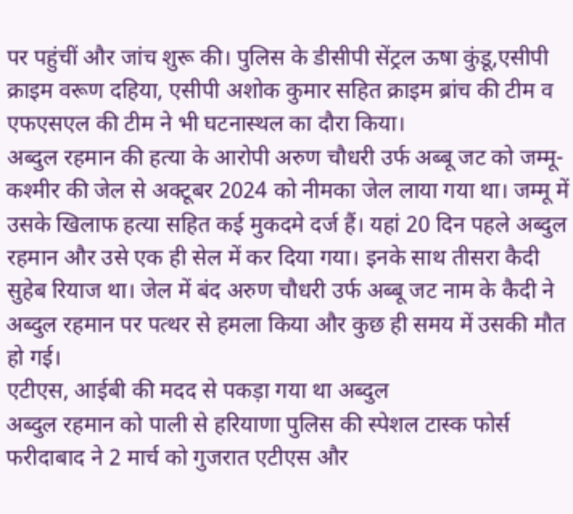पर पहुंचीं और जांच शुरू की। पुलिस के डीसीपी सेंट्रल ऊषा कुंडू,एसीपी क्राइम वरूण दहिया, एसीपी अशोक कुमार सहित क्राइम ब्रांच की टीम व एफएसएल की टीम ने भी घटनास्थल का दौरा किया।
अब्दुल रहमान की हत्या के आरोपी अरुण चौधरी उर्फ अब्बू जट को जम्मू-कश्मीर की जेल से अक्टूबर 2024 को नीमका जेल लाया गया था। जम्मू में उसके खिलाफ हत्या सहित कई मुकदमे दर्ज हैं। यहां 20 दिन पहले अब्दुल रहमान और उसे एक ही सेल में कर दिया गया। इनके साथ तीसरा कैदी सुहेब रियाज था। जेल में बंद अरुण चौधरी उर्फ अब्बू जट नाम के कैदी ने अब्दुल रहमान पर पत्थर से हमला किया और कुछ ही समय में उसकी मौत हो गई।
एटीएस, आईबी की मदद से पकड़ा गया था अब्दुल
अब्दुल रहमान को पाली से हरियाणा पुलिस की स्पेशल टास्क फोर्स फरीदाबाद ने 2 मार्च को गुजरात एटीएस और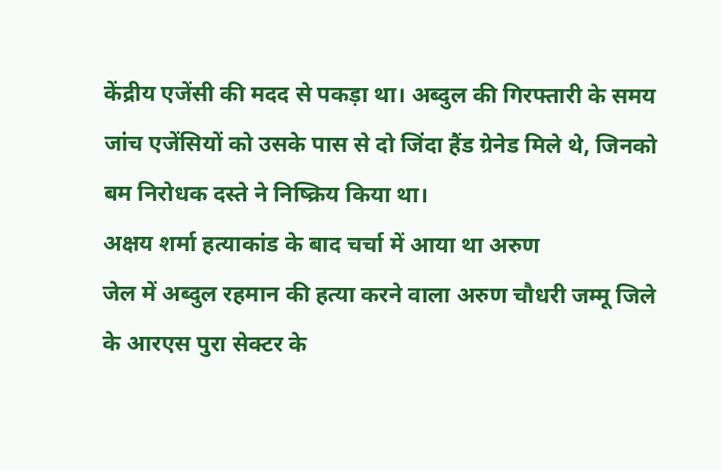केंद्रीय एजेंसी की मदद से पकड़ा था। अब्दुल की गिरफ्तारी के समय जांच एजेंसियों को उसके पास से दो जिंदा हैंड ग्रेनेड मिले थे, जिनको बम निरोधक दस्ते ने निष्क्रिय किया था।
अक्षय शर्मा हत्याकांड के बाद चर्चा में आया था अरुण
जेल में अब्दुल रहमान की हत्या करने वाला अरुण चौधरी जम्मू जिले के आरएस पुरा सेक्टर के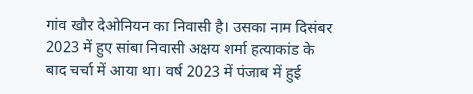गांव खौर देओनियन का निवासी है। उसका नाम दिसंबर 2023 में हुए सांबा निवासी अक्षय शर्मा हत्याकांड के बाद चर्चा में आया था। वर्ष 2023 में पंजाब में हुई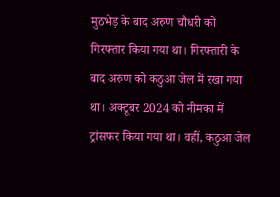मुठभेड़ के बाद अरुण चौधरी को गिरफ्तार किया गया था। गिरफ्तारी के बाद अरुण को कठुआ जेल में रखा गया था। अक्टूबर 2024 को नीमका में ट्रांसफर किया गया था। वहीं, कठुआ जेल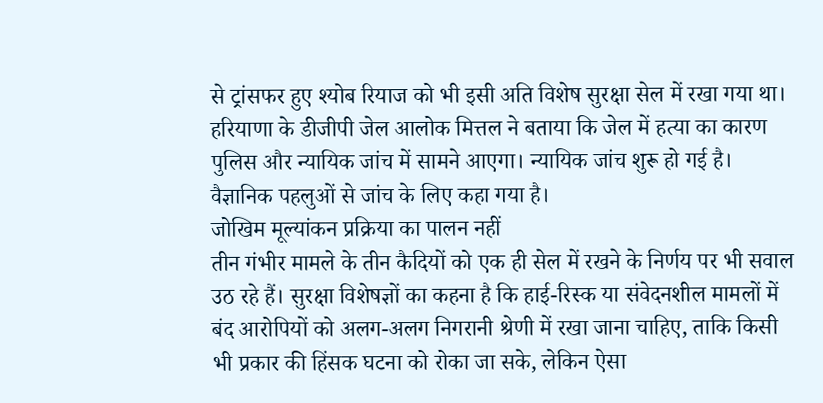से ट्रांसफर हुए श्योब रियाज को भी इसी अति विशेष सुरक्षा सेल में रखा गया था।
हरियाणा के डीजीपी जेल आलोक मित्तल ने बताया कि जेल में हत्या का कारण पुलिस और न्यायिक जांच में सामने आएगा। न्यायिक जांच शुरू हो गई है। वैज्ञानिक पहलुओं से जांच के लिए कहा गया है।
जोखिम मूल्यांकन प्रक्रिया का पालन नहीं
तीन गंभीर मामले के तीन कैदियों को एक ही सेल में रखने के निर्णय पर भी सवाल उठ रहे हैं। सुरक्षा विशेषज्ञों का कहना है कि हाई-रिस्क या संवेदनशील मामलों में बंद आरोपियों को अलग-अलग निगरानी श्रेणी में रखा जाना चाहिए, ताकि किसी भी प्रकार की हिंसक घटना को रोका जा सके, लेकिन ऐसा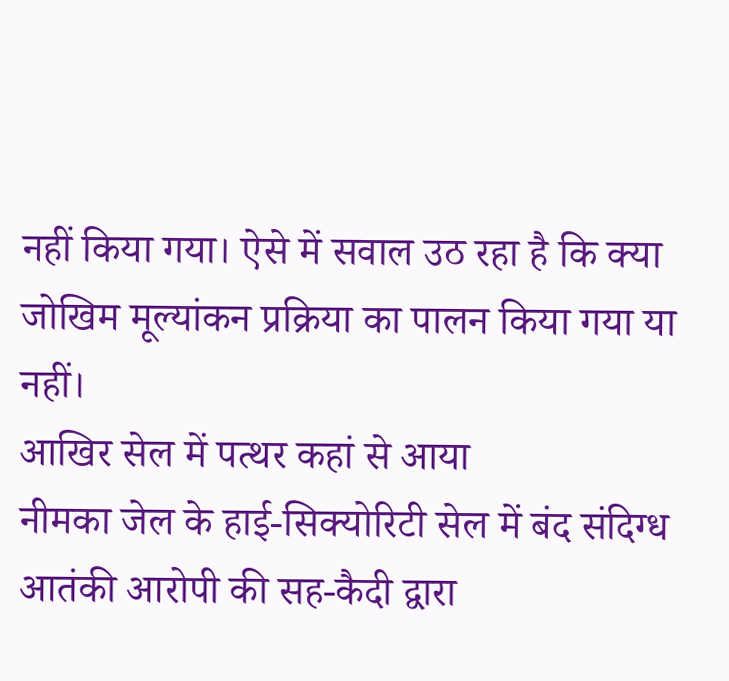नहीं किया गया। ऐसे में सवाल उठ रहा है कि क्या जोखिम मूल्यांकन प्रक्रिया का पालन किया गया या नहीं।
आखिर सेल में पत्थर कहां से आया
नीमका जेल के हाई-सिक्योरिटी सेल में बंद संदिग्ध आतंकी आरोपी की सह-कैदी द्वारा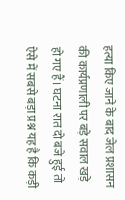हत्या किए जाने के बाद जेल प्रशासन की कार्यप्रणाली पर बड़े सवाल खड़े हो गए हैं। घटना रात दो बजे हुई तो ऐसे में सबसे बड़ा प्रश्न यह है कि कड़ी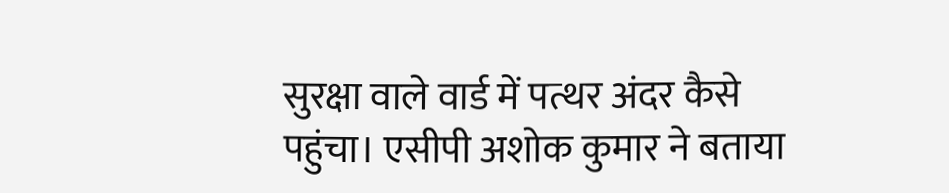सुरक्षा वाले वार्ड में पत्थर अंदर कैसे पहुंचा। एसीपी अशोक कुमार ने बताया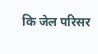कि जेल परिसर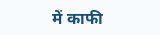में काफी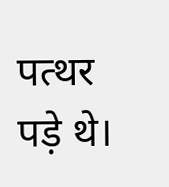पत्थर पड़े थे।